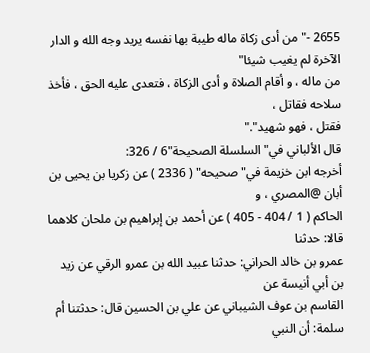2655 -"من أدى زكاة ماله طيبة بها نفسه يريد وجه الله و الدار الآخرة لم يغيب شيئا"
من ماله ، و أقام الصلاة و أدى الزكاة ، فتعدى عليه الحق ، فأخذ سلاحه فقاتل ،
فقتل ، فهو شهيد"."
قال الألباني في"السلسلة الصحيحة"6 / 326:
أخرجه ابن خزيمة في"صحيحه" ( 2336 ) عن زكريا بن يحيى بن أبان @المصري ، و
الحاكم ( 1 / 404 - 405 ) عن أحمد بن إبراهيم بن ملحان كلاهما قالا: حدثنا
عمرو بن خالد الحراني: حدثنا عبيد الله بن عمرو الرقي عن زيد بن أبي أنيسة عن
القاسم بن عوف الشيباني عن علي بن الحسين قال: حدثتنا أم سلمة: أن النبي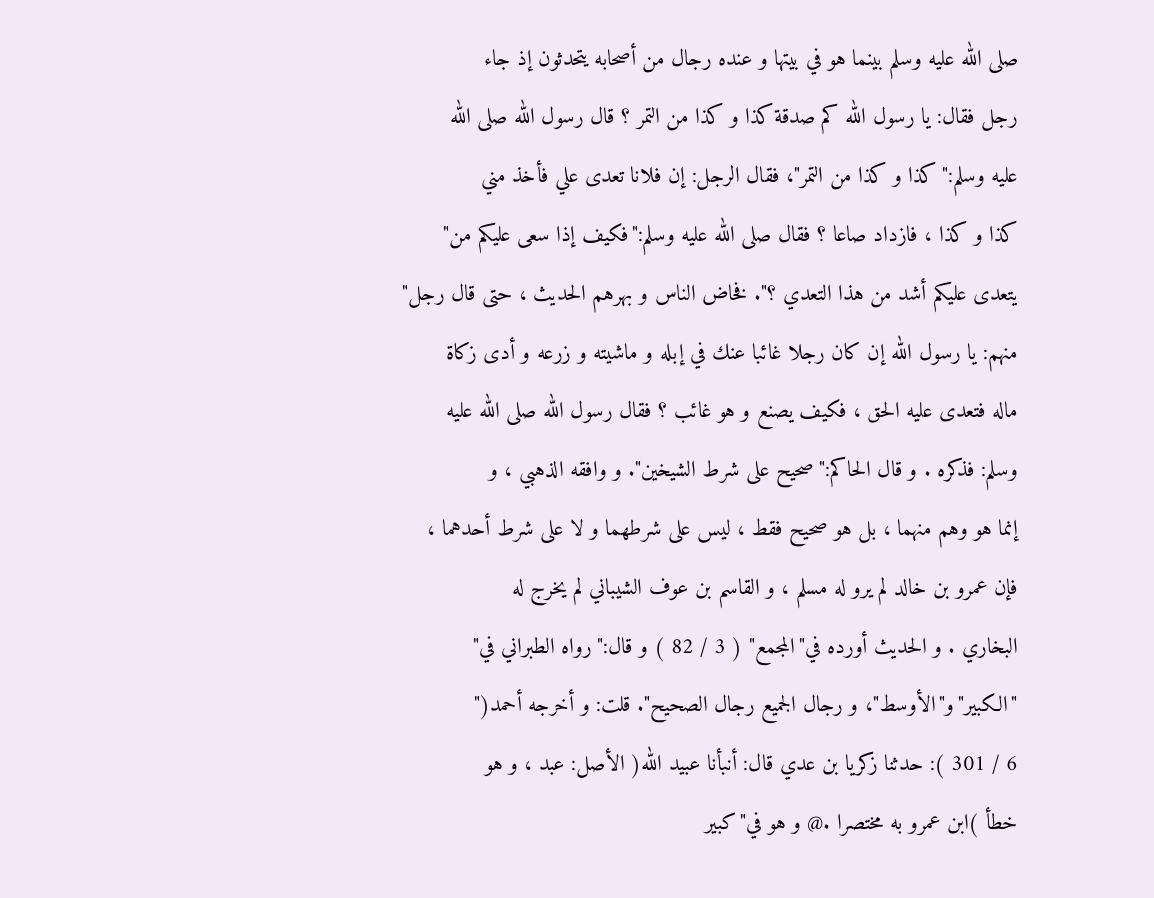صلى الله عليه وسلم بينما هو في بيتها و عنده رجال من أصحابه يتحدثون إذ جاء
رجل فقال: يا رسول الله كم صدقة كذا و كذا من التمر ؟ قال رسول الله صلى الله
عليه وسلم:"كذا و كذا من التمر"، فقال الرجل: إن فلانا تعدى علي فأخذ مني
كذا و كذا ، فازداد صاعا ؟ فقال صلى الله عليه وسلم:"فكيف إذا سعى عليكم من"
يتعدى عليكم أشد من هذا التعدي ؟". فخاض الناس و بهرهم الحديث ، حتى قال رجل"
منهم: يا رسول الله إن كان رجلا غائبا عنك في إبله و ماشيته و زرعه و أدى زكاة
ماله فتعدى عليه الحق ، فكيف يصنع و هو غائب ؟ فقال رسول الله صلى الله عليه
وسلم: فذكره . و قال الحاكم:"صحيح على شرط الشيخين". و وافقه الذهبي ، و
إنما هو وهم منهما ، بل هو صحيح فقط ، ليس على شرطهما و لا على شرط أحدهما ،
فإن عمرو بن خالد لم يرو له مسلم ، و القاسم بن عوف الشيباني لم يخرج له
البخاري . و الحديث أورده في"المجمع" ( 3 / 82 ) و قال:"رواه الطبراني في"
"الكبير"و"الأوسط"، و رجال الجميع رجال الصحيح". قلت: و أخرجه أحمد("
6 / 301 ): حدثنا زكريا بن عدي قال: أنبأنا عبيد الله( الأصل: عبد ، و هو
خطأ )ابن عمرو به مختصرا .@ و هو في"كبير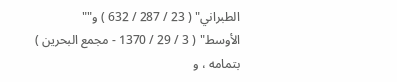الطبراني" ( 23 / 287 / 632 ) و""
الأوسط" ( 3 / 29 / 1370 - مجمع البحرين ) بتمامه ، و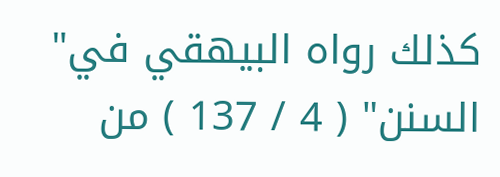كذلك رواه البيهقي في"
السنن" ( 4 / 137 ) من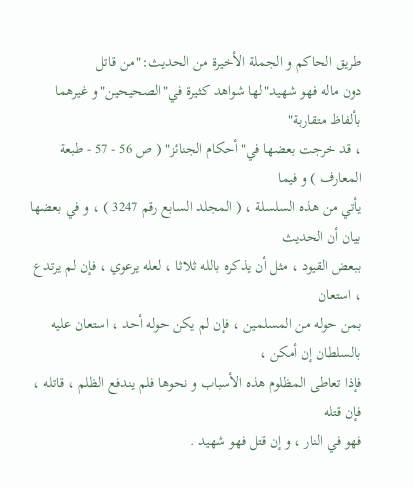طريق الحاكم و الجملة الأخيرة من الحديث:"من قاتل
دون ماله فهو شهيد"لها شواهد كثيرة في"الصحيحين"و غيرهما بألفاظ متقاربة"
، قد خرجت بعضها في"أحكام الجنائز" ( ص 56 - 57 - طبعة المعارف ) و فيما
يأتي من هذه السلسلة ، ( المجلد السابع رقم 3247 ) ، و في بعضها بيان أن الحديث
ببعض القيود ، مثل أن يذكره بالله ثلاثا ، لعله يرعوي ، فإن لم يرتدع ، استعان
بمن حوله من المسلمين ، فإن لم يكن حوله أحد ، استعان عليه بالسلطان إن أمكن ،
فإذا تعاطى المظلوم هذه الأسباب و نحوها فلم يندفع الظلم ، قاتله ، فإن قتله
فهو في النار ، و إن قتل فهو شهيد .